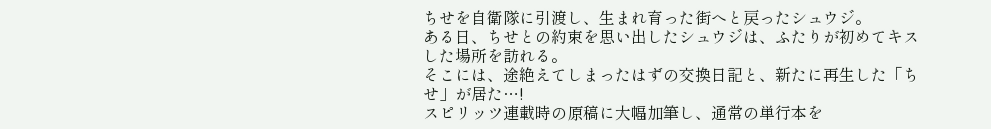ちせを自衛隊に引渡し、生まれ育った街へと戻ったシュウジ。
ある日、ちせとの約束を思い出したシュウジは、ふたりが初めてキスした場所を訪れる。
そこには、途絶えてしまったはずの交換日記と、新たに再生した「ちせ」が居た…!
スピリッツ連載時の原稿に大幅加筆し、通常の単行本を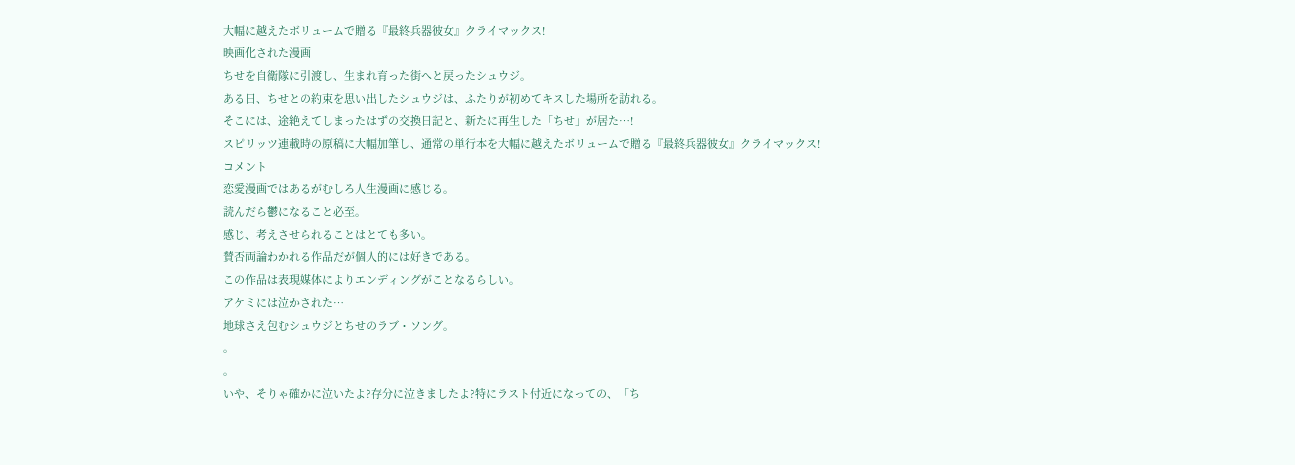大幅に越えたボリュームで贈る『最終兵器彼女』クライマックス!
映画化された漫画
ちせを自衛隊に引渡し、生まれ育った街へと戻ったシュウジ。
ある日、ちせとの約束を思い出したシュウジは、ふたりが初めてキスした場所を訪れる。
そこには、途絶えてしまったはずの交換日記と、新たに再生した「ちせ」が居た…!
スピリッツ連載時の原稿に大幅加筆し、通常の単行本を大幅に越えたボリュームで贈る『最終兵器彼女』クライマックス!
コメント
恋愛漫画ではあるがむしろ人生漫画に感じる。
読んだら鬱になること必至。
感じ、考えさせられることはとても多い。
賛否両論わかれる作品だが個人的には好きである。
この作品は表現媒体によりエンディングがことなるらしい。
アケミには泣かされた…
地球さえ包むシュウジとちせのラブ・ソング。
。
。
いや、そりゃ確かに泣いたよ?存分に泣きましたよ?特にラスト付近になっての、「ち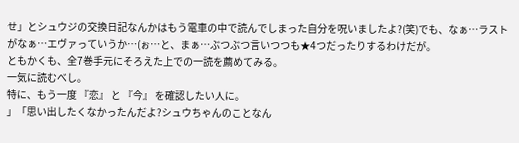せ」とシュウジの交換日記なんかはもう電車の中で読んでしまった自分を呪いましたよ?(笑)でも、なぁ…ラストがなぁ…エヴァっていうか…(ぉ…と、まぁ…ぶつぶつ言いつつも★4つだったりするわけだが。
ともかくも、全7巻手元にそろえた上での一読を薦めてみる。
一気に読むべし。
特に、もう一度 『恋』 と 『今』 を確認したい人に。
」「思い出したくなかったんだよ?シュウちゃんのことなん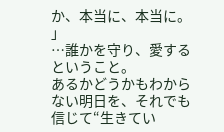か、本当に、本当に。
」
…誰かを守り、愛するということ。
あるかどうかもわからない明日を、それでも信じて“生きてい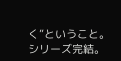く”ということ。
シリーズ完結。